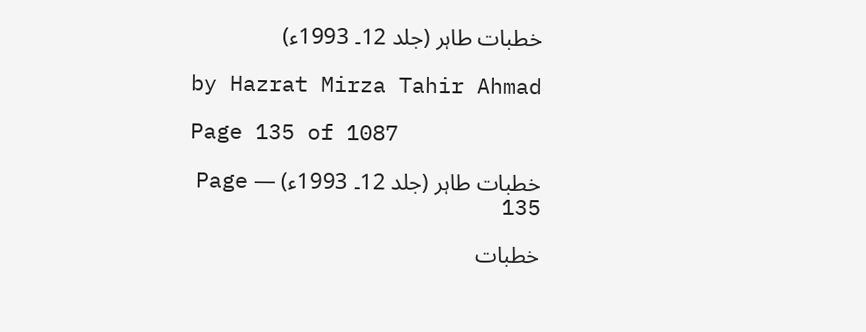خطبات طاہر (جلد 12۔ 1993ء)

by Hazrat Mirza Tahir Ahmad

Page 135 of 1087

خطبات طاہر (جلد 12۔ 1993ء) — Page 135

خطبات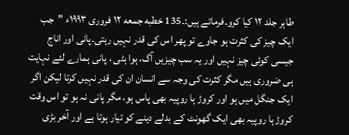طاہر جلد ۱۲ کیا کرو۔فرماتے ہیں:۔135 خطبه جمعه ۱۲ فروری ۱۹۹۳ء ”جب ایک چیز کی کثرت ہو جاوے تو پھر اس کی قدر نہیں رہتی۔پانی اور اناج جیسی کوئی چیز نہیں اور یہ سب چیزیں آگ، ہوا ہٹی ، پانی ہمارے لئے نہایت ہی ضروری ہیں مگر کثرت کی وجہ سے انسان ان کی قدر نہیں کرتا لیکن اگر ایک جنگل میں ہو اور کروڑ ہا روپیہ بھی پاس ہو، مگر پانی نہ ہو تو اس وقت کروڑ ہا روپیہ بھی ایک گھونٹ کے بدلے دینے کو تیار ہوتا ہے اور آخر بڑی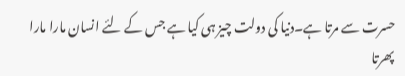حسرت سے مرتا ہے۔دنیا کی دولت چیز ہی کیا ہے جس کے لئے انسان مارا مارا پھرتا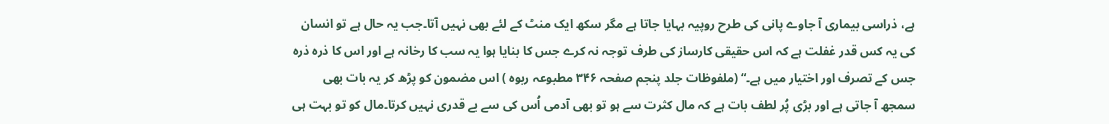ہے، ذراسی بیماری آ جاوے پانی کی طرح روپیہ بہایا جاتا ہے مگر سکھ ایک منٹ کے لئے بھی نہیں آتا۔جب یہ حال ہے تو انسان کی یہ کس قدر غفلت ہے کہ اس حقیقی کارساز کی طرف توجہ نہ کرے جس کا بنایا ہوا یہ سب کا رخانہ ہے اور اس کا ذرہ ذرہ جس کے تصرف اور اختیار میں ہے۔“ (ملفوظات جلد پنجم صفحہ ۳۴۶ مطبوعہ ربوہ ) اس مضمون کو پڑھ کر یہ بات بھی سمجھ آ جاتی ہے اور بڑی پُر لطف بات ہے کہ مال کثرت سے ہو تو بھی آدمی اُس کی سے بے قدری نہیں کرتا۔مال کو تو بہت ہی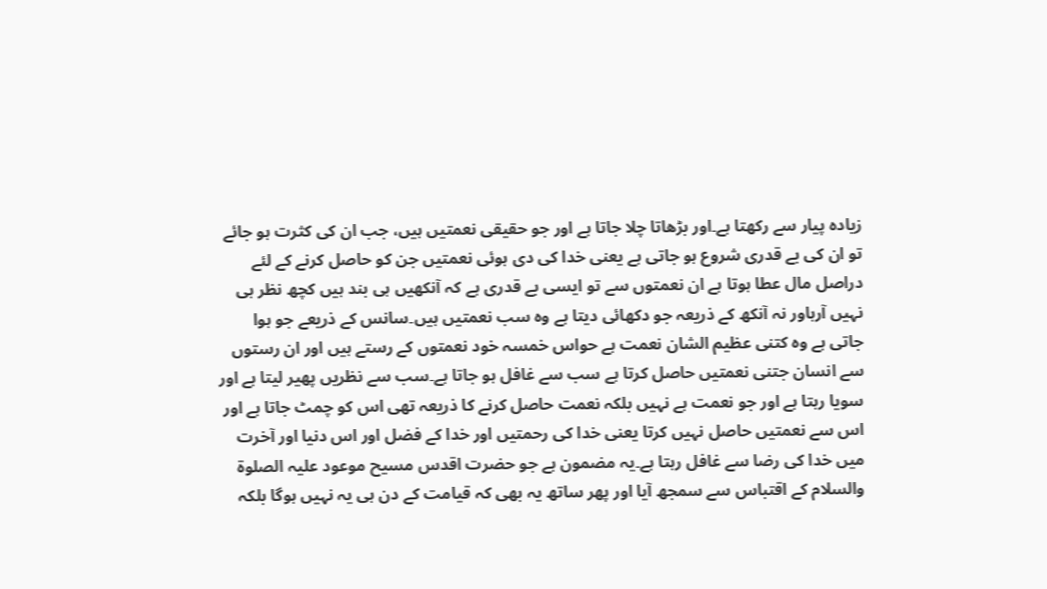زیادہ پیار سے رکھتا ہے۔اور بڑھاتا چلا جاتا ہے اور جو حقیقی نعمتیں ہیں، جب ان کی کثرت ہو جائے تو ان کی بے قدری شروع ہو جاتی ہے یعنی خدا کی دی ہوئی نعمتیں جن کو حاصل کرنے کے لئے دراصل مال عطا ہوتا ہے ان نعمتوں سے تو ایسی بے قدری ہے کہ آنکھیں ہی بند ہیں کچھ نظر ہی نہیں آرہاور نہ آنکھ کے ذریعہ جو دکھائی دیتا ہے وہ سب نعمتیں ہیں۔سانس کے ذریعے جو ہوا جاتی ہے وہ کتنی عظیم الشان نعمت ہے حواس خمسہ خود نعمتوں کے رستے ہیں اور ان رستوں سے انسان جتنی نعمتیں حاصل کرتا ہے سب سے غافل ہو جاتا ہے۔سب سے نظریں پھیر لیتا ہے اور سویا رہتا ہے اور جو نعمت ہے نہیں بلکہ نعمت حاصل کرنے کا ذریعہ تھی اس کو چمٹ جاتا ہے اور اس سے نعمتیں حاصل نہیں کرتا یعنی خدا کی رحمتیں اور خدا کے فضل اور اس دنیا اور آخرت میں خدا کی رضا سے غافل رہتا ہے۔یہ مضمون ہے جو حضرت اقدس مسیح موعود علیہ الصلوۃ والسلام کے اقتباس سے سمجھ آیا اور پھر ساتھ یہ بھی کہ قیامت کے دن ہی یہ نہیں ہوگا بلکہ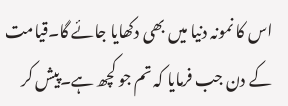اس کا نمونہ دنیا میں بھی دکھایا جائے گا۔قیامت کے دن جب فرمایا کہ تم جو کچھ ہے۔پیش کر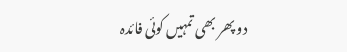دو پھر بھی تمہیں کوئی فائدہ